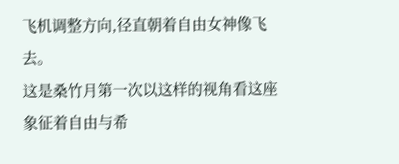飞机调整方向,径直朝着自由女神像飞去。
这是桑竹月第一次以这样的视角看这座象征着自由与希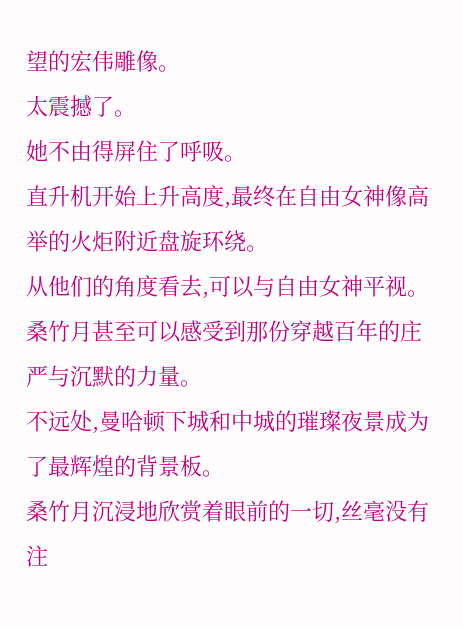望的宏伟雕像。
太震撼了。
她不由得屏住了呼吸。
直升机开始上升高度,最终在自由女神像高举的火炬附近盘旋环绕。
从他们的角度看去,可以与自由女神平视。
桑竹月甚至可以感受到那份穿越百年的庄严与沉默的力量。
不远处,曼哈顿下城和中城的璀璨夜景成为了最辉煌的背景板。
桑竹月沉浸地欣赏着眼前的一切,丝毫没有注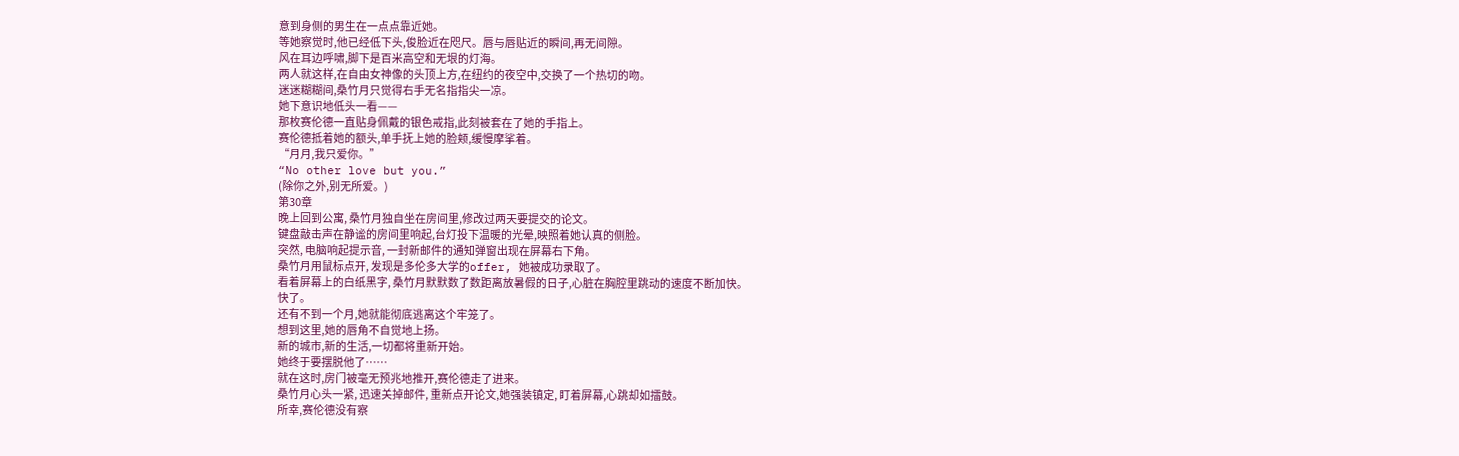意到身侧的男生在一点点靠近她。
等她察觉时,他已经低下头,俊脸近在咫尺。唇与唇贴近的瞬间,再无间隙。
风在耳边呼啸,脚下是百米高空和无垠的灯海。
两人就这样,在自由女神像的头顶上方,在纽约的夜空中,交换了一个热切的吻。
迷迷糊糊间,桑竹月只觉得右手无名指指尖一凉。
她下意识地低头一看——
那枚赛伦德一直贴身佩戴的银色戒指,此刻被套在了她的手指上。
赛伦德抵着她的额头,单手抚上她的脸颊,缓慢摩挲着。
“月月,我只爱你。”
“No other love but you.”
(除你之外,别无所爱。)
第30章
晚上回到公寓, 桑竹月独自坐在房间里,修改过两天要提交的论文。
键盘敲击声在静谧的房间里响起,台灯投下温暖的光晕,映照着她认真的侧脸。
突然, 电脑响起提示音, 一封新邮件的通知弹窗出现在屏幕右下角。
桑竹月用鼠标点开, 发现是多伦多大学的offer, 她被成功录取了。
看着屏幕上的白纸黑字, 桑竹月默默数了数距离放暑假的日子,心脏在胸腔里跳动的速度不断加快。
快了。
还有不到一个月,她就能彻底逃离这个牢笼了。
想到这里,她的唇角不自觉地上扬。
新的城市,新的生活,一切都将重新开始。
她终于要摆脱他了……
就在这时,房门被毫无预兆地推开,赛伦德走了进来。
桑竹月心头一紧, 迅速关掉邮件, 重新点开论文,她强装镇定, 盯着屏幕,心跳却如擂鼓。
所幸,赛伦德没有察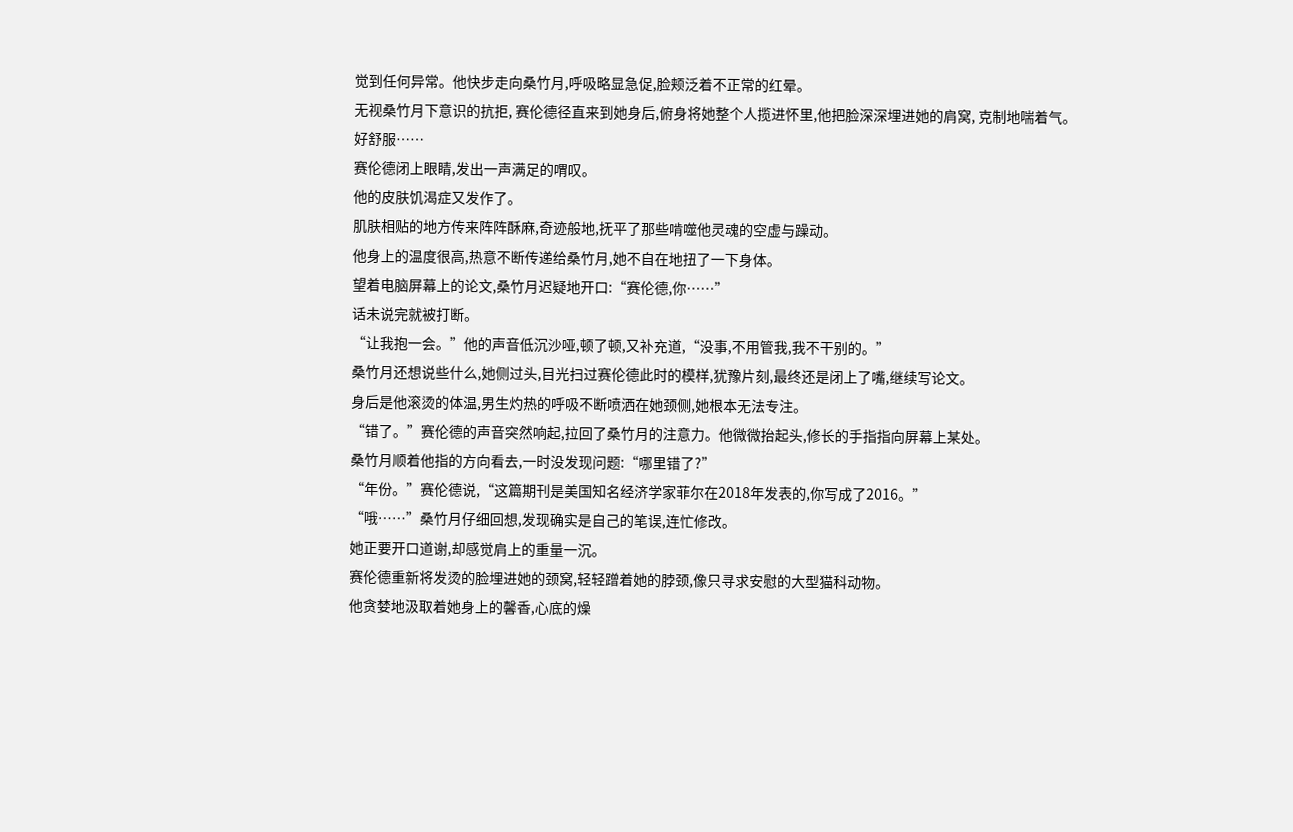觉到任何异常。他快步走向桑竹月,呼吸略显急促,脸颊泛着不正常的红晕。
无视桑竹月下意识的抗拒, 赛伦德径直来到她身后,俯身将她整个人揽进怀里,他把脸深深埋进她的肩窝, 克制地喘着气。
好舒服……
赛伦德闭上眼睛,发出一声满足的喟叹。
他的皮肤饥渴症又发作了。
肌肤相贴的地方传来阵阵酥麻,奇迹般地,抚平了那些啃噬他灵魂的空虚与躁动。
他身上的温度很高,热意不断传递给桑竹月,她不自在地扭了一下身体。
望着电脑屏幕上的论文,桑竹月迟疑地开口:“赛伦德,你……”
话未说完就被打断。
“让我抱一会。”他的声音低沉沙哑,顿了顿,又补充道,“没事,不用管我,我不干别的。”
桑竹月还想说些什么,她侧过头,目光扫过赛伦德此时的模样,犹豫片刻,最终还是闭上了嘴,继续写论文。
身后是他滚烫的体温,男生灼热的呼吸不断喷洒在她颈侧,她根本无法专注。
“错了。”赛伦德的声音突然响起,拉回了桑竹月的注意力。他微微抬起头,修长的手指指向屏幕上某处。
桑竹月顺着他指的方向看去,一时没发现问题:“哪里错了?”
“年份。”赛伦德说,“这篇期刊是美国知名经济学家菲尔在2018年发表的,你写成了2016。”
“哦……”桑竹月仔细回想,发现确实是自己的笔误,连忙修改。
她正要开口道谢,却感觉肩上的重量一沉。
赛伦德重新将发烫的脸埋进她的颈窝,轻轻蹭着她的脖颈,像只寻求安慰的大型猫科动物。
他贪婪地汲取着她身上的馨香,心底的燥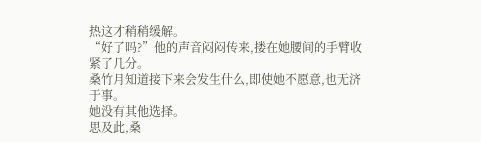热这才稍稍缓解。
“好了吗?”他的声音闷闷传来,搂在她腰间的手臂收紧了几分。
桑竹月知道接下来会发生什么,即使她不愿意,也无济于事。
她没有其他选择。
思及此,桑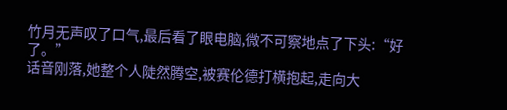竹月无声叹了口气,最后看了眼电脑,微不可察地点了下头:“好了。”
话音刚落,她整个人陡然腾空,被赛伦德打横抱起,走向大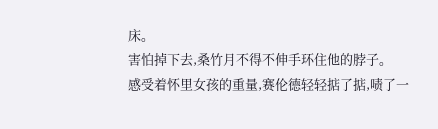床。
害怕掉下去,桑竹月不得不伸手环住他的脖子。
感受着怀里女孩的重量,赛伦德轻轻掂了掂,啧了一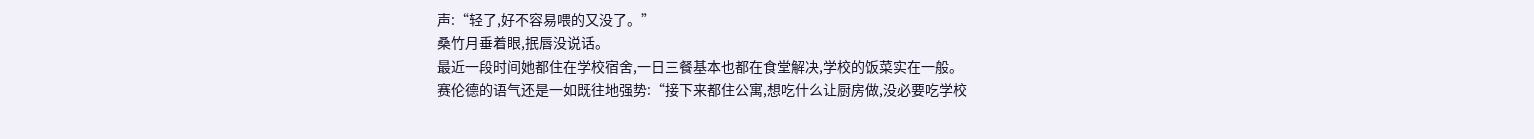声:“轻了,好不容易喂的又没了。”
桑竹月垂着眼,抿唇没说话。
最近一段时间她都住在学校宿舍,一日三餐基本也都在食堂解决,学校的饭菜实在一般。
赛伦德的语气还是一如既往地强势:“接下来都住公寓,想吃什么让厨房做,没必要吃学校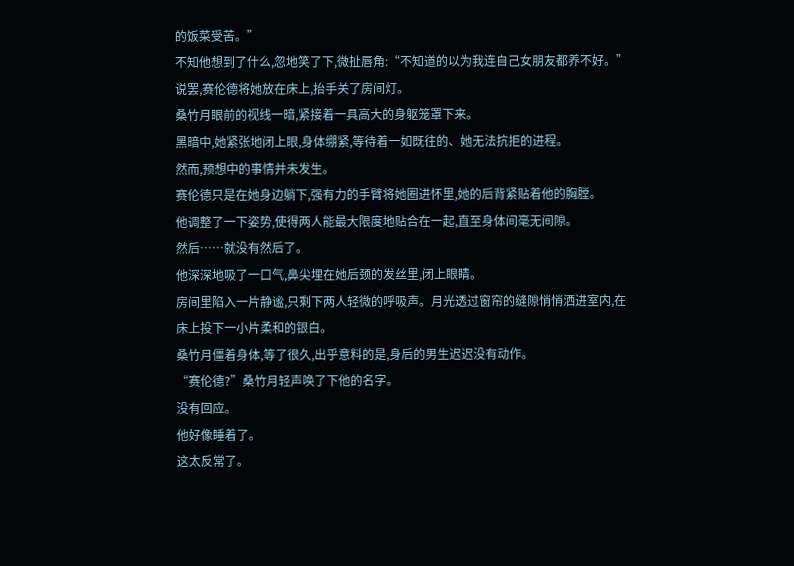的饭菜受苦。”
不知他想到了什么,忽地笑了下,微扯唇角:“不知道的以为我连自己女朋友都养不好。”
说罢,赛伦德将她放在床上,抬手关了房间灯。
桑竹月眼前的视线一暗,紧接着一具高大的身躯笼罩下来。
黑暗中,她紧张地闭上眼,身体绷紧,等待着一如既往的、她无法抗拒的进程。
然而,预想中的事情并未发生。
赛伦德只是在她身边躺下,强有力的手臂将她圈进怀里,她的后背紧贴着他的胸膛。
他调整了一下姿势,使得两人能最大限度地贴合在一起,直至身体间毫无间隙。
然后……就没有然后了。
他深深地吸了一口气,鼻尖埋在她后颈的发丝里,闭上眼睛。
房间里陷入一片静谧,只剩下两人轻微的呼吸声。月光透过窗帘的缝隙悄悄洒进室内,在床上投下一小片柔和的银白。
桑竹月僵着身体,等了很久,出乎意料的是,身后的男生迟迟没有动作。
“赛伦德?”桑竹月轻声唤了下他的名字。
没有回应。
他好像睡着了。
这太反常了。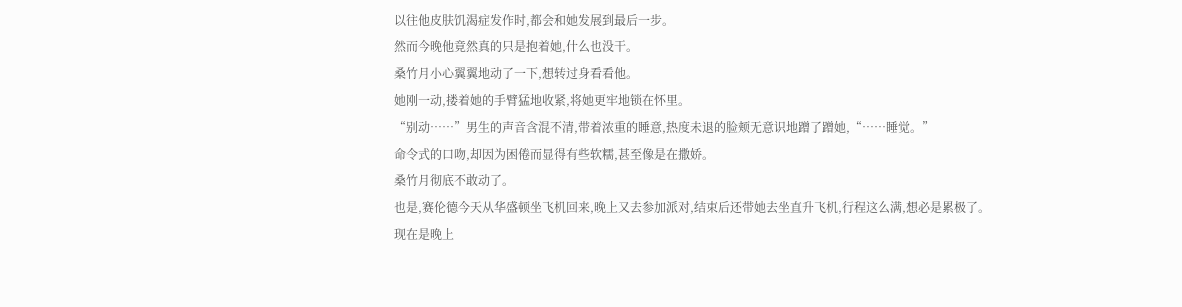以往他皮肤饥渴症发作时,都会和她发展到最后一步。
然而今晚他竟然真的只是抱着她,什么也没干。
桑竹月小心翼翼地动了一下,想转过身看看他。
她刚一动,搂着她的手臂猛地收紧,将她更牢地锁在怀里。
“别动……”男生的声音含混不清,带着浓重的睡意,热度未退的脸颊无意识地蹭了蹭她,“……睡觉。”
命令式的口吻,却因为困倦而显得有些软糯,甚至像是在撒娇。
桑竹月彻底不敢动了。
也是,赛伦德今天从华盛顿坐飞机回来,晚上又去参加派对,结束后还带她去坐直升飞机,行程这么满,想必是累极了。
现在是晚上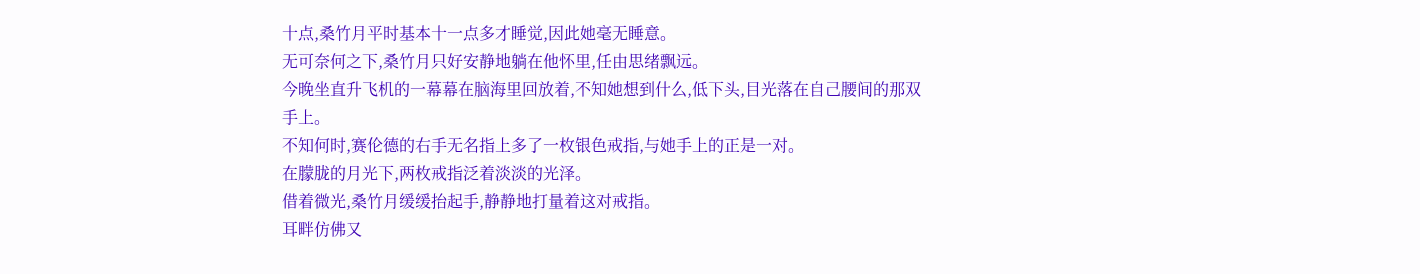十点,桑竹月平时基本十一点多才睡觉,因此她毫无睡意。
无可奈何之下,桑竹月只好安静地躺在他怀里,任由思绪飘远。
今晚坐直升飞机的一幕幕在脑海里回放着,不知她想到什么,低下头,目光落在自己腰间的那双手上。
不知何时,赛伦德的右手无名指上多了一枚银色戒指,与她手上的正是一对。
在朦胧的月光下,两枚戒指泛着淡淡的光泽。
借着微光,桑竹月缓缓抬起手,静静地打量着这对戒指。
耳畔仿佛又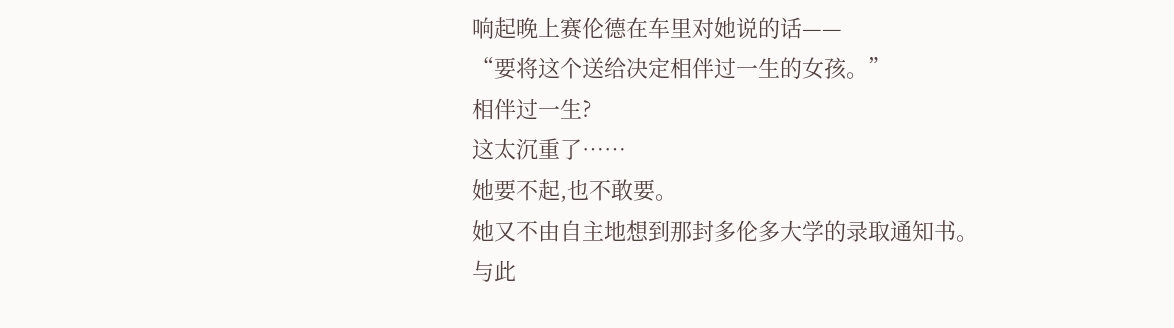响起晚上赛伦德在车里对她说的话——
“要将这个送给决定相伴过一生的女孩。”
相伴过一生?
这太沉重了……
她要不起,也不敢要。
她又不由自主地想到那封多伦多大学的录取通知书。
与此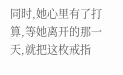同时,她心里有了打算,等她离开的那一天,就把这枚戒指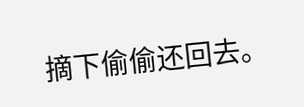摘下偷偷还回去。